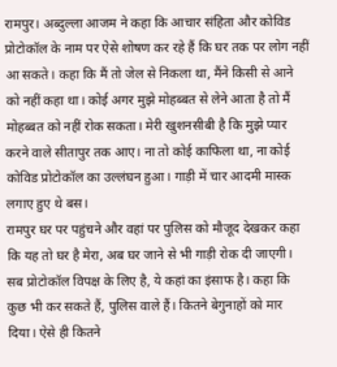रामपुर। अब्दुल्ला आजम ने कहा कि आचार संहिता और कोविड प्रोटोकॉल के नाम पर ऐसे शोषण कर रहे हैं कि घर तक पर लोग नहीं आ सकते। कहा कि मैं तो जेल से निकला था, मैंने किसी से आने को नहीं कहा था। कोई अगर मुझे मोहब्बत से लेने आता है तो मैं मोहब्बत को नहीं रोक सकता। मेरी खुशनसीबी है कि मुझे प्यार करने वाले सीतापुर तक आए। ना तो कोई काफिला था, ना कोई कोविड प्रोटोकॉल का उल्लंघन हुआ। गाड़ी में चार आदमी मास्क लगाए हुए थे बस।
रामपुर घर पर पहुंचने और वहां पर पुलिस को मौजूद देखकर कहा कि यह तो घर है मेरा, अब घर जाने से भी गाड़ी रोक दी जाएगी। सब प्रोटोकॉल विपक्ष के लिए है, ये कहां का इंसाफ है। कहा कि कुछ भी कर सकते हैं, पुलिस वाले हैं। कितने बेगुनाहों को मार दिया। ऐसे ही कितने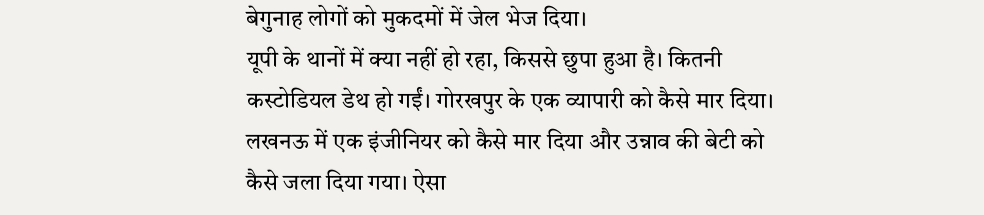बेगुनाह लोगों को मुकदमों में जेल भेज दिया।
यूपी के थानों में क्या नहीं हो रहा, किससे छुपा हुआ है। कितनी कस्टोडियल डेथ हो गईं। गोरखपुर के एक व्यापारी को कैसे मार दिया। लखनऊ में एक इंजीनियर को कैसे मार दिया और उन्नाव की बेटी को कैसे जला दिया गया। ऐसा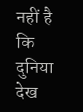नहीं है कि दुनिया देख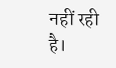नहीं रही है।